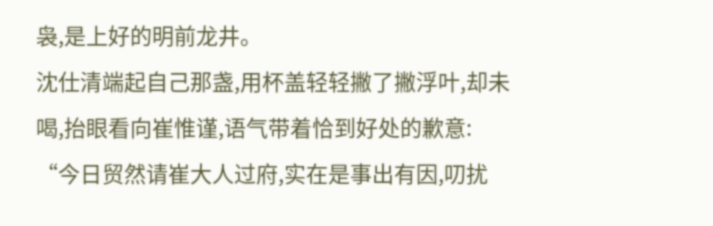袅,是上好的明前龙井。
沈仕清端起自己那盏,用杯盖轻轻撇了撇浮叶,却未喝,抬眼看向崔惟谨,语气带着恰到好处的歉意:
“今日贸然请崔大人过府,实在是事出有因,叨扰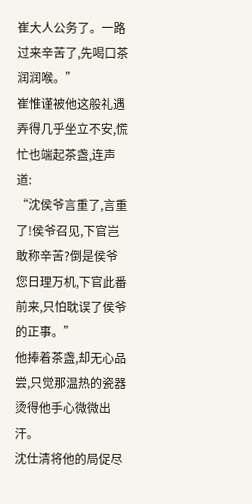崔大人公务了。一路过来辛苦了,先喝口茶润润喉。”
崔惟谨被他这般礼遇弄得几乎坐立不安,慌忙也端起茶盏,连声道:
“沈侯爷言重了,言重了!侯爷召见,下官岂敢称辛苦?倒是侯爷您日理万机,下官此番前来,只怕耽误了侯爷的正事。”
他捧着茶盏,却无心品尝,只觉那温热的瓷器烫得他手心微微出汗。
沈仕清将他的局促尽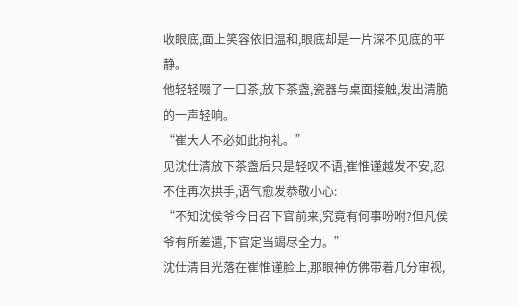收眼底,面上笑容依旧温和,眼底却是一片深不见底的平静。
他轻轻啜了一口茶,放下茶盏,瓷器与桌面接触,发出清脆的一声轻响。
“崔大人不必如此拘礼。”
见沈仕清放下茶盏后只是轻叹不语,崔惟谨越发不安,忍不住再次拱手,语气愈发恭敬小心:
“不知沈侯爷今日召下官前来,究竟有何事吩咐?但凡侯爷有所差遣,下官定当竭尽全力。”
沈仕清目光落在崔惟谨脸上,那眼神仿佛带着几分审视,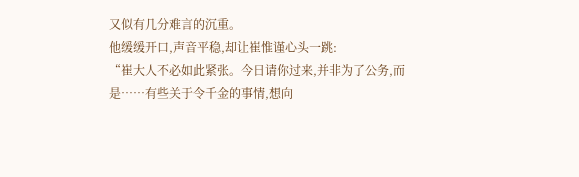又似有几分难言的沉重。
他缓缓开口,声音平稳,却让崔惟谨心头一跳:
“崔大人不必如此紧张。今日请你过来,并非为了公务,而是……有些关于令千金的事情,想向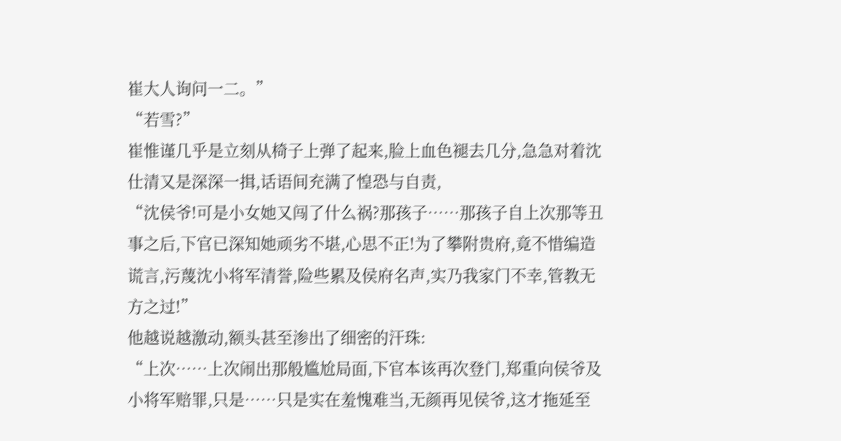崔大人询问一二。”
“若雪?”
崔惟谨几乎是立刻从椅子上弹了起来,脸上血色褪去几分,急急对着沈仕清又是深深一揖,话语间充满了惶恐与自责,
“沈侯爷!可是小女她又闯了什么祸?那孩子……那孩子自上次那等丑事之后,下官已深知她顽劣不堪,心思不正!为了攀附贵府,竟不惜编造谎言,污蔑沈小将军清誉,险些累及侯府名声,实乃我家门不幸,管教无方之过!”
他越说越激动,额头甚至渗出了细密的汗珠:
“上次……上次闹出那般尴尬局面,下官本该再次登门,郑重向侯爷及小将军赔罪,只是……只是实在羞愧难当,无颜再见侯爷,这才拖延至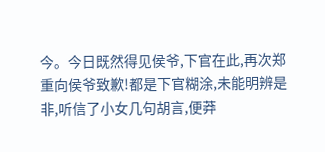今。今日既然得见侯爷,下官在此,再次郑重向侯爷致歉!都是下官糊涂,未能明辨是非,听信了小女几句胡言,便莽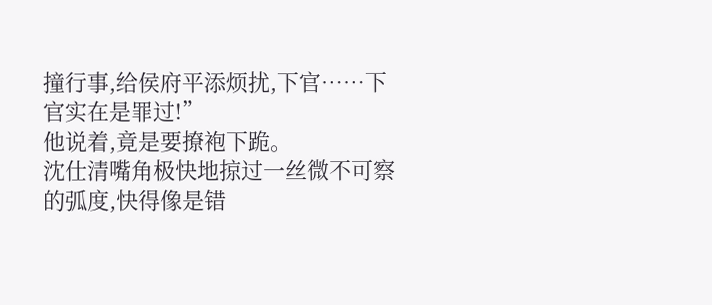撞行事,给侯府平添烦扰,下官……下官实在是罪过!”
他说着,竟是要撩袍下跪。
沈仕清嘴角极快地掠过一丝微不可察的弧度,快得像是错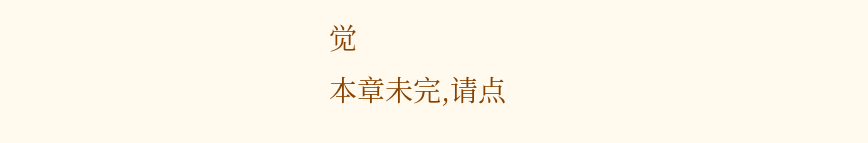觉
本章未完,请点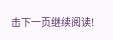击下一页继续阅读!